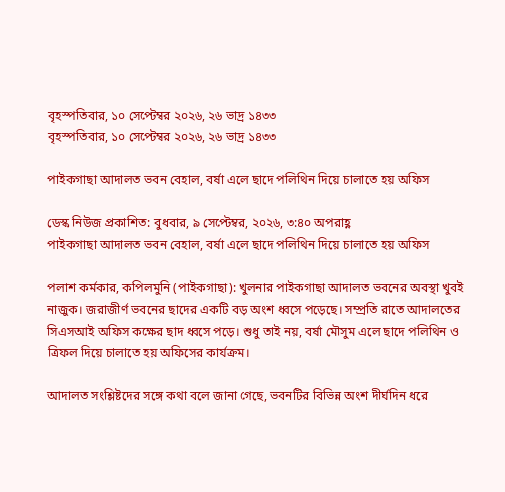বৃহস্পতিবার, ১০ সেপ্টেম্বর ২০২৬, ২৬ ভাদ্র ১৪৩৩
বৃহস্পতিবার, ১০ সেপ্টেম্বর ২০২৬, ২৬ ভাদ্র ১৪৩৩

পাইকগাছা আদালত ভবন বেহাল, বর্ষা এলে ছাদে পলিথিন দিয়ে চালাতে হয় অফিস

ডেস্ক নিউজ প্রকাশিত: বুধবার, ৯ সেপ্টেম্বর, ২০২৬, ৩:৪০ অপরাহ্ণ
পাইকগাছা আদালত ভবন বেহাল, বর্ষা এলে ছাদে পলিথিন দিয়ে চালাতে হয় অফিস

পলাশ কর্মকার, কপিলমুনি (পাইকগাছা): খুলনার পাইকগাছা আদালত ভবনের অবস্থা খুবই নাজুক। জরাজীর্ণ ভবনের ছাদের একটি বড় অংশ ধ্বসে পড়েছে। সম্প্রতি রাতে আদালতের সিএসআই অফিস কক্ষের ছাদ ধ্বসে পড়ে। শুধু তাই নয়, বর্ষা মৌসুম এলে ছাদে পলিথিন ও ত্রিফল দিয়ে চালাতে হয় অফিসের কার্যক্রম।

আদালত সংশ্লিষ্টদের সঙ্গে কথা বলে জানা গেছে, ভবনটির বিভিন্ন অংশ দীর্ঘদিন ধরে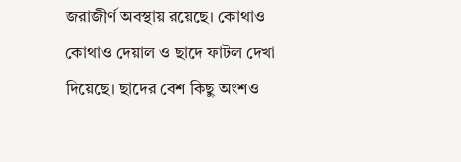জরাজীর্ণ অবস্থায় রয়েছে। কোথাও কোথাও দেয়াল ও ছাদে ফাটল দেখা দিয়েছে। ছাদের বেশ কিছু অংশও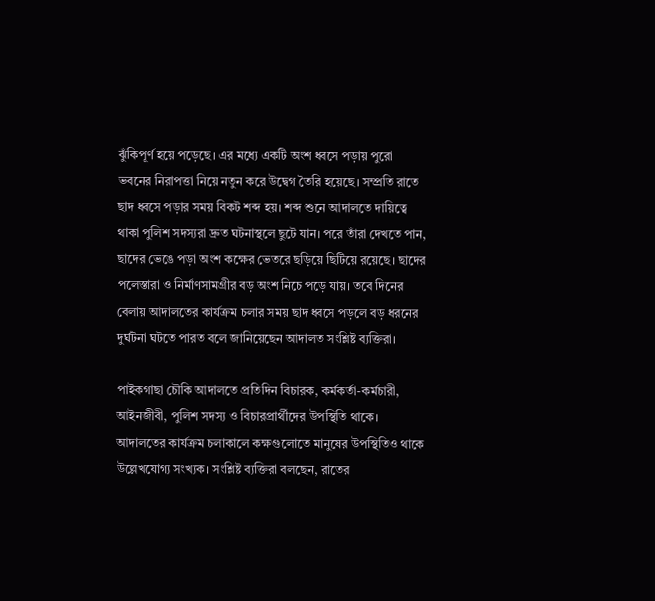ঝুঁকিপূর্ণ হয়ে পড়েছে। এর মধ্যে একটি অংশ ধ্বসে পড়ায় পুরো ভবনের নিরাপত্তা নিয়ে নতুন করে উদ্বেগ তৈরি হয়েছে। সম্প্রতি রাতে ছাদ ধ্বসে পড়ার সময় বিকট শব্দ হয়। শব্দ শুনে আদালতে দায়িত্বে থাকা পুলিশ সদস্যরা দ্রুত ঘটনাস্থলে ছুটে যান। পরে তাঁরা দেখতে পান, ছাদের ভেঙে পড়া অংশ কক্ষের ভেতরে ছড়িয়ে ছিটিয়ে রয়েছে। ছাদের পলেস্তারা ও নির্মাণসামগ্রীর বড় অংশ নিচে পড়ে যায়। তবে দিনের বেলায় আদালতের কার্যক্রম চলার সময় ছাদ ধ্বসে পড়লে বড় ধরনের দুর্ঘটনা ঘটতে পারত বলে জানিয়েছেন আদালত সংশ্লিষ্ট ব্যক্তিরা।

পাইকগাছা চৌকি আদালতে প্রতিদিন বিচারক, কর্মকর্তা-কর্মচারী, আইনজীবী, পুলিশ সদস্য ও বিচারপ্রার্থীদের উপস্থিতি থাকে। আদালতের কার্যক্রম চলাকালে কক্ষগুলোতে মানুষের উপস্থিতিও থাকে উল্লেখযোগ্য সংখ্যক। সংশ্লিষ্ট ব্যক্তিরা বলছেন, রাতের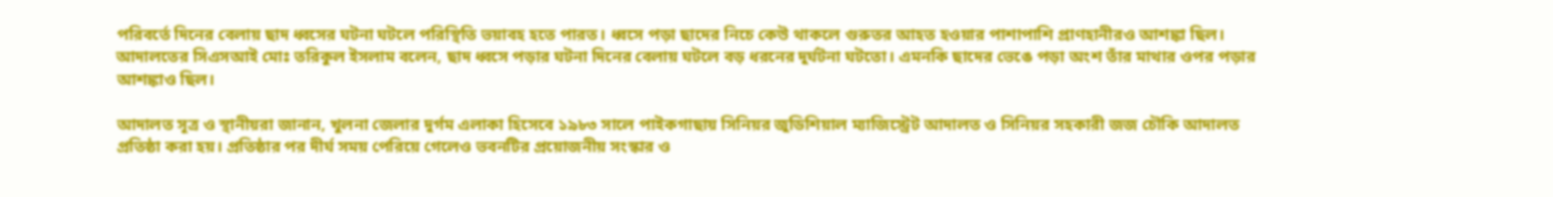পরিবর্তে দিনের বেলায় ছাদ ধ্বসের ঘটনা ঘটলে পরিস্থিতি ভয়াবহ হতে পারত। ধ্বসে পড়া ছাদের নিচে কেউ থাকলে গুরুতর আহত হওয়ার পাশাপাশি প্রাণহানীরও আশঙ্কা ছিল। আদালতের সিএসআই মোঃ তরিকুল ইসলাম বলেন, ছাদ ধ্বসে পড়ার ঘটনা দিনের বেলায় ঘটলে বড় ধরনের দুর্ঘটনা ঘটতো। এমনকি ছাদের ভেঙে পড়া অংশ তাঁর মাথার ওপর পড়ার আশঙ্কাও ছিল।

আদালত সূত্র ও স্থানীয়রা জানান, খুলনা জেলার দুর্গম এলাকা হিসেবে ১৯৮৩ সালে পাইকগাছায় সিনিয়র জুডিশিয়াল ম্যাজিস্ট্রেট আদালত ও সিনিয়র সহকারী জজ চৌকি আদালত প্রতিষ্ঠা করা হয়। প্রতিষ্ঠার পর দীর্ঘ সময় পেরিয়ে গেলেও ভবনটির প্রয়োজনীয় সংস্কার ও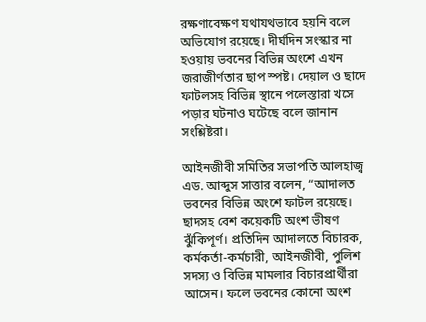রক্ষণাবেক্ষণ যথাযথভাবে হয়নি বলে অভিযোগ রয়েছে। দীর্ঘদিন সংস্কার না হওয়ায় ভবনের বিভিন্ন অংশে এখন জরাজীর্ণতার ছাপ স্পষ্ট। দেয়াল ও ছাদে ফাটলসহ বিভিন্ন স্থানে পলেস্তারা খসে পড়ার ঘটনাও ঘটেছে বলে জানান সংশ্লিষ্টরা।

আইনজীবী সমিতির সভাপতি আলহাজ্ব এড. আব্দুস সাত্তার বলেন, “আদালত ভবনের বিভিন্ন অংশে ফাটল রয়েছে। ছাদসহ বেশ কয়েকটি অংশ ভীষণ ঝুঁকিপূর্ণ। প্রতিদিন আদালতে বিচারক, কর্মকর্তা-কর্মচারী, আইনজীবী, পুলিশ সদস্য ও বিভিন্ন মামলার বিচারপ্রার্থীরা আসেন। ফলে ভবনের কোনো অংশ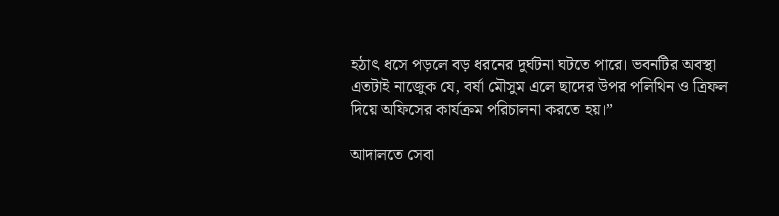হঠাৎ ধসে পড়লে বড় ধরনের দুর্ঘটনা ঘটতে পারে। ভবনটির অবস্থা এতটাই নাজেুক যে, বর্ষা মৌসুম এলে ছাদের উপর পলিথিন ও ত্রিফল দিয়ে অফিসের কার্যক্রম পরিচালনা করতে হয়।”

আদালতে সেবা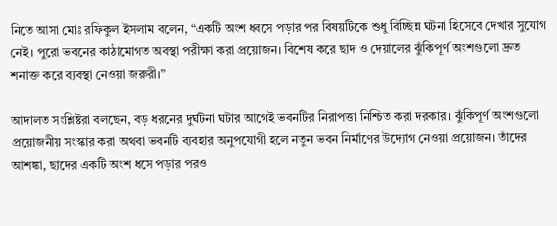নিতে আসা মোঃ রফিকুল ইসলাম বলেন, “একটি অংশ ধ্বসে পড়ার পর বিষয়টিকে শুধু বিচ্ছিন্ন ঘটনা হিসেবে দেখার সুযোগ নেই। পুরো ভবনের কাঠামোগত অবস্থা পরীক্ষা করা প্রয়োজন। বিশেষ করে ছাদ ও দেয়ালের ঝুঁকিপূর্ণ অংশগুলো দ্রুত শনাক্ত করে ব্যবস্থা নেওয়া জরুরী।”

আদালত সংশ্লিষ্টরা বলছেন, বড় ধরনের দুর্ঘটনা ঘটার আগেই ভবনটির নিরাপত্তা নিশ্চিত করা দরকার। ঝুঁকিপূর্ণ অংশগুলো প্রয়োজনীয় সংস্কার করা অথবা ভবনটি ব্যবহার অনুপযোগী হলে নতুন ভবন নির্মাণের উদ্যোগ নেওয়া প্রয়োজন। তাঁদের আশঙ্কা, ছাদের একটি অংশ ধসে পড়ার পরও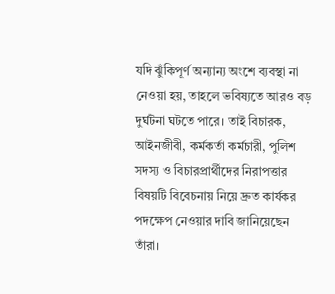যদি ঝুঁকিপূর্ণ অন্যান্য অংশে ব্যবস্থা না নেওয়া হয়, তাহলে ভবিষ্যতে আরও বড় দুর্ঘটনা ঘটতে পারে। তাই বিচারক, আইনজীবী, কর্মকর্তা কর্মচারী, পুলিশ সদস্য ও বিচারপ্রার্থীদের নিরাপত্তার বিষয়টি বিবেচনায় নিয়ে দ্রুত কার্যকর পদক্ষেপ নেওয়ার দাবি জানিয়েছেন তাঁরা।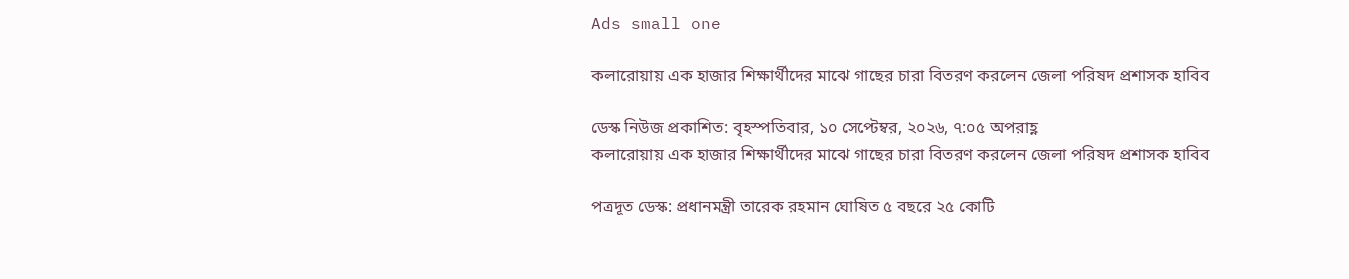Ads small one

কলারোয়ায় এক হাজার শিক্ষার্থীদের মাঝে গাছের চারা বিতরণ করলেন জেলা পরিষদ প্রশাসক হাবিব

ডেস্ক নিউজ প্রকাশিত: বৃহস্পতিবার, ১০ সেপ্টেম্বর, ২০২৬, ৭:০৫ অপরাহ্ণ
কলারোয়ায় এক হাজার শিক্ষার্থীদের মাঝে গাছের চারা বিতরণ করলেন জেলা পরিষদ প্রশাসক হাবিব

পত্রদূত ডেস্ক: প্রধানমন্ত্রী তারেক রহমান ঘোষিত ৫ বছরে ২৫ কোটি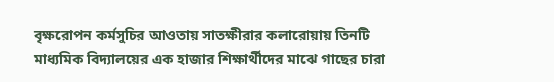বৃক্ষরোপন কর্মসুচির আওতায় সাতক্ষীরার কলারোয়ায় তিনটি মাধ্যমিক বিদ্যালয়ের এক হাজার শিক্ষার্থীদের মাঝে গাছের চারা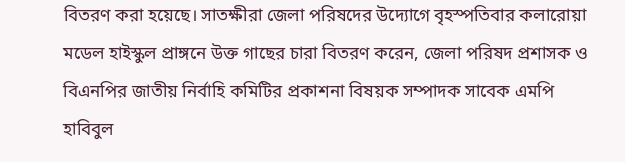বিতরণ করা হয়েছে। সাতক্ষীরা জেলা পরিষদের উদ্যোগে বৃহস্পতিবার কলারোয়া মডেল হাইস্কুল প্রাঙ্গনে উক্ত গাছের চারা বিতরণ করেন, জেলা পরিষদ প্রশাসক ও বিএনপির জাতীয় নির্বাহি কমিটির প্রকাশনা বিষয়ক সম্পাদক সাবেক এমপি হাবিবুল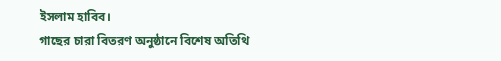ইসলাম হাবিব।
গাছের চারা বিতরণ অনুষ্ঠানে বিশেষ অতিথি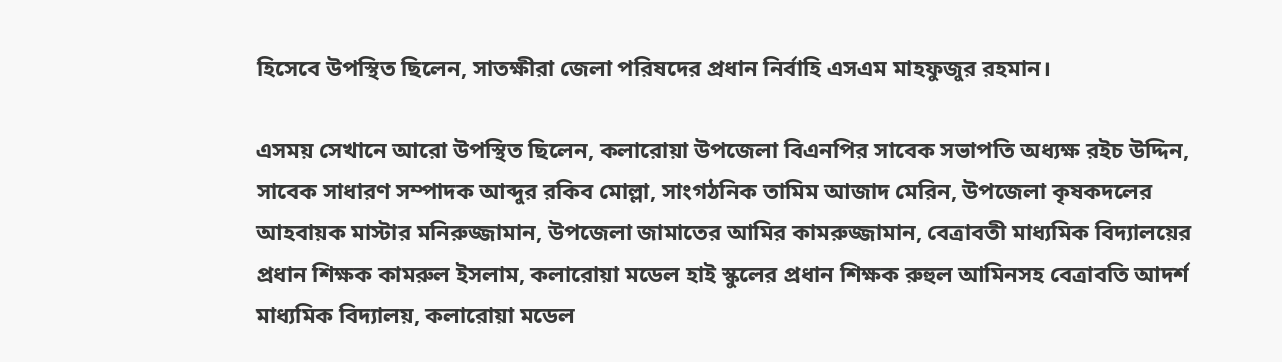হিসেবে উপস্থিত ছিলেন, সাতক্ষীরা জেলা পরিষদের প্রধান নির্বাহি এসএম মাহফুজুর রহমান।

এসময় সেখানে আরো উপস্থিত ছিলেন, কলারোয়া উপজেলা বিএনপির সাবেক সভাপতি অধ্যক্ষ রইচ উদ্দিন, সাবেক সাধারণ সম্পাদক আব্দুর রকিব মোল্লা, সাংগঠনিক তামিম আজাদ মেরিন, উপজেলা কৃষকদলের আহবায়ক মাস্টার মনিরুজ্জামান, উপজেলা জামাতের আমির কামরুজ্জামান, বেত্রাবতী মাধ্যমিক বিদ্যালয়ের প্রধান শিক্ষক কামরুল ইসলাম, কলারোয়া মডেল হাই স্কুলের প্রধান শিক্ষক রুহুল আমিনসহ বেত্রাবতি আদর্শ মাধ্যমিক বিদ্যালয়, কলারোয়া মডেল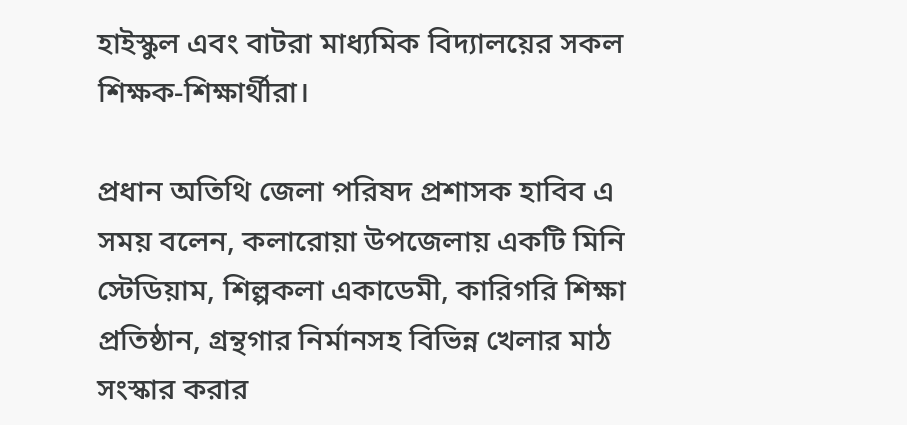হাইস্কুল এবং বাটরা মাধ্যমিক বিদ্যালয়ের সকল শিক্ষক-শিক্ষার্থীরা।

প্রধান অতিথি জেলা পরিষদ প্রশাসক হাবিব এ সময় বলেন, কলারোয়া উপজেলায় একটি মিনি স্টেডিয়াম, শিল্পকলা একাডেমী, কারিগরি শিক্ষা প্রতিষ্ঠান, গ্রন্থগার নির্মানসহ বিভিন্ন খেলার মাঠ সংস্কার করার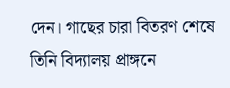দেন। গাছের চারা বিতরণ শেষে তিনি বিদ্যালয় প্রাঙ্গনে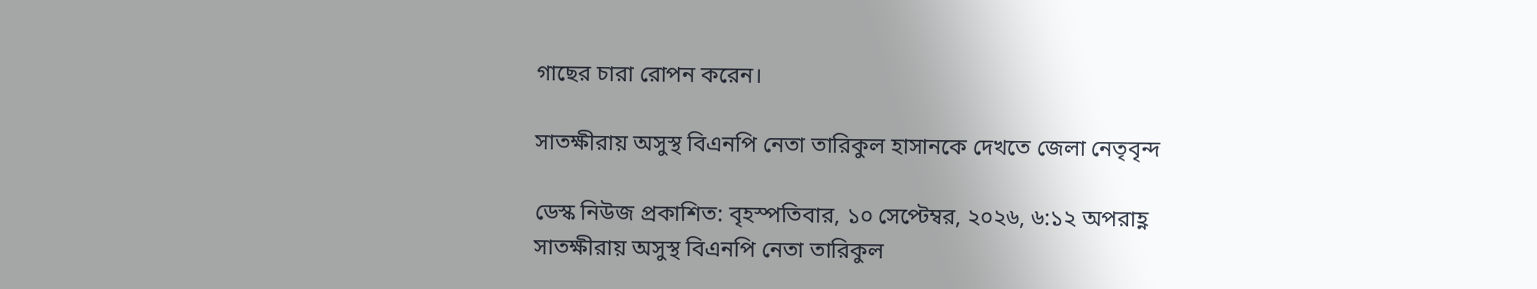গাছের চারা রোপন করেন।

সাতক্ষীরায় অসুস্থ বিএনপি নেতা তারিকুল হাসানকে দেখতে জেলা নেতৃবৃন্দ

ডেস্ক নিউজ প্রকাশিত: বৃহস্পতিবার, ১০ সেপ্টেম্বর, ২০২৬, ৬:১২ অপরাহ্ণ
সাতক্ষীরায় অসুস্থ বিএনপি নেতা তারিকুল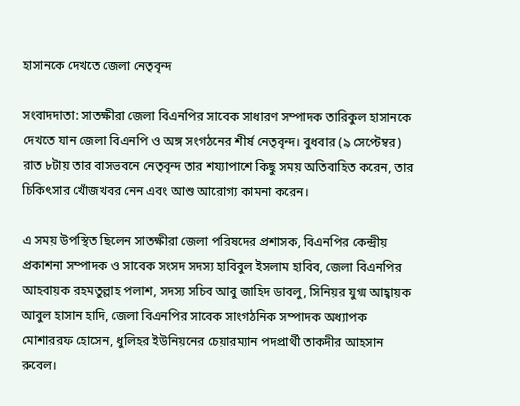হাসানকে দেখতে জেলা নেতৃবৃন্দ

সংবাদদাতা: সাতক্ষীরা জেলা বিএনপির সাবেক সাধারণ সম্পাদক তারিকুল হাসানকে দেখতে যান জেলা বিএনপি ও অঙ্গ সংগঠনের শীর্ষ নেতৃবৃন্দ। বুধবার (৯ সেপ্টেম্বর) রাত ৮টায় তার বাসভবনে নেতৃবৃন্দ তার শয্যাপাশে কিছু সময় অতিবাহিত করেন, তার চিকিৎসার খোঁজখবর নেন এবং আশু আরোগ্য কামনা করেন।

এ সময় উপস্থিত ছিলেন সাতক্ষীরা জেলা পরিষদের প্রশাসক, বিএনপির কেন্দ্রীয় প্রকাশনা সম্পাদক ও সাবেক সংসদ সদস্য হাবিবুল ইসলাম হাবিব, জেলা বিএনপির আহবায়ক রহমতুল্লাহ পলাশ, সদস্য সচিব আবু জাহিদ ডাবলু, সিনিয়র যুগ্ম আহ্বায়ক আবুল হাসান হাদি, জেলা বিএনপির সাবেক সাংগঠনিক সম্পাদক অধ্যাপক মোশাররফ হোসেন, ধুলিহর ইউনিয়নের চেয়ারম্যান পদপ্রার্থী তাকদীর আহসান রুবেল।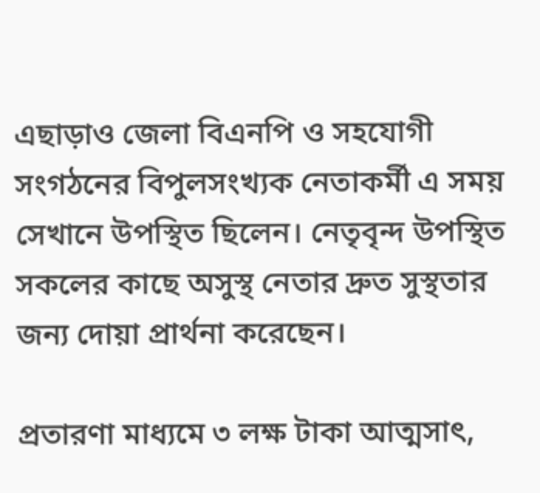এছাড়াও জেলা বিএনপি ও সহযোগী সংগঠনের বিপুলসংখ্যক নেতাকর্মী এ সময় সেখানে উপস্থিত ছিলেন। নেতৃবৃন্দ উপস্থিত সকলের কাছে অসুস্থ নেতার দ্রুত সুস্থতার জন্য দোয়া প্রার্থনা করেছেন।

প্রতারণা মাধ্যমে ৩ লক্ষ টাকা আত্মসাৎ,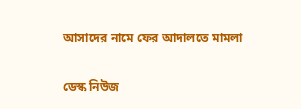আসাদের নামে ফের আদালতে মামলা

ডেস্ক নিউজ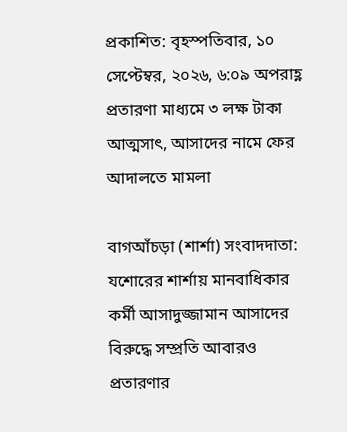প্রকাশিত: বৃহস্পতিবার, ১০ সেপ্টেম্বর, ২০২৬, ৬:০৯ অপরাহ্ণ
প্রতারণা মাধ্যমে ৩ লক্ষ টাকা আত্মসাৎ, আসাদের নামে ফের আদালতে মামলা

বাগআঁচড়া (শার্শা) সংবাদদাতা: যশোরের শার্শায় মানবাধিকার কর্মী আসাদুজ্জামান আসাদের বিরুদ্ধে সম্প্রতি আবারও প্রতারণার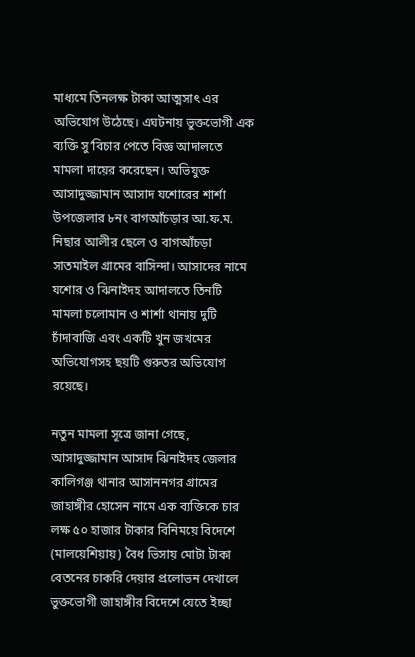মাধ্যমে তিনলক্ষ টাকা আত্মসাৎ এর অভিযোগ উঠেছে। এঘটনায় ভুক্তভোগী এক ব্যক্তি সু’বিচার পেতে বিজ্ঞ আদালতে মামলা দায়ের করেছেন। অভিযুক্ত আসাদুজ্জামান আসাদ যশোরের শার্শা উপজেলার ৮নং বাগআঁচড়ার আ.ফ.ম. নিছার আলীর ছেলে ও বাগআঁচড়া সাতমাইল গ্রামের বাসিন্দা। আসাদের নামে যশোর ও ঝিনাইদহ আদালতে তিনটি মামলা চলোমান ও শার্শা থানায় দুটি চাঁদাবাজি এবং একটি খুন জখমের অভিযোগসহ ছয়টি গুরুতর অভিযোগ রয়েছে।

নতুন মামলা সূত্রে জানা গেছে, আসাদুজ্জামান আসাদ ঝিনাইদহ জেলার কালিগঞ্জ থানার আসাননগর গ্রামের জাহাঙ্গীর হোসেন নামে এক ব্যক্তিকে চার লক্ষ ৫০ হাজার টাকার বিনিময়ে বিদেশে (মালয়েশিয়ায়) বৈধ ভিসায় মোটা টাকা বেতনের চাকরি দেয়ার প্রলোভন দেখালে ভুক্তভোগী জাহাঙ্গীর বিদেশে যেতে ইচ্ছা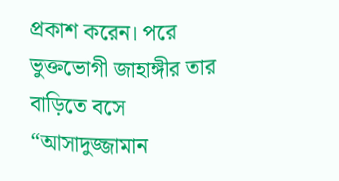প্রকাশ করেন। পরে ভুক্তভোগী জাহাঙ্গীর তার বাড়িতে বসে “আসাদুজ্জামান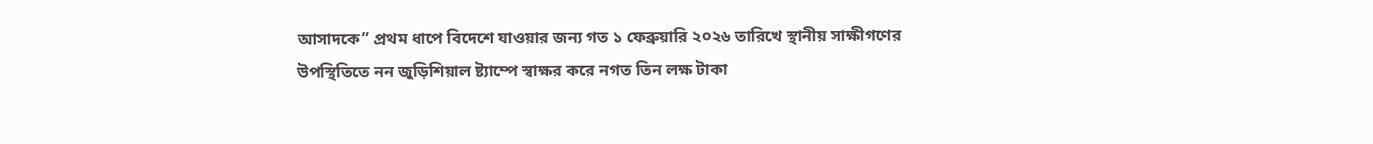আসাদকে” প্রথম ধাপে বিদেশে যাওয়ার জন্য গত ১ ফেব্রুয়ারি ২০২৬ তারিখে স্থানীয় সাক্ষীগণের উপস্থিতিতে নন জুড়িশিয়াল ষ্ট্যাম্পে স্বাক্ষর করে নগত তিন লক্ষ টাকা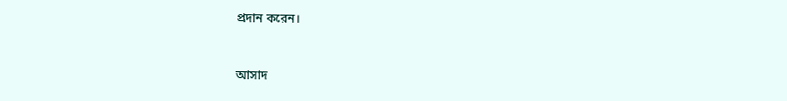প্রদান করেন।



আসাদ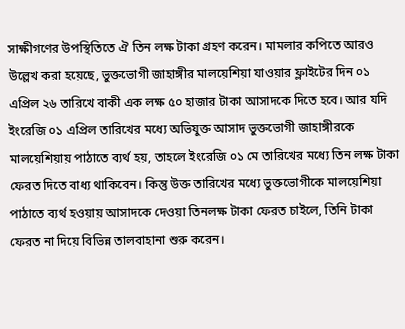সাক্ষীগণের উপস্থিতিতে ঐ তিন লক্ষ টাকা গ্রহণ করেন। মামলার কপিতে আরও উল্লেখ করা হয়েছে, ভুক্তভোগী জাহাঙ্গীর মালয়েশিয়া যাওয়ার ফ্লাইটের দিন ০১ এপ্রিল ২৬ তারিখে বাকী এক লক্ষ ৫০ হাজার টাকা আসাদকে দিতে হবে। আর যদি ইংরেজি ০১ এপ্রিল তারিখের মধ্যে অভিযুক্ত আসাদ ভুক্তভোগী জাহাঙ্গীরকে মালয়েশিয়ায় পাঠাতে ব্যর্থ হয়, তাহলে ইংরেজি ০১ মে তারিখের মধ্যে তিন লক্ষ টাকা ফেরত দিতে বাধ্য থাকিবেন। কিন্তু উক্ত তারিখের মধ্যে ভুক্তভোগীকে মালয়েশিয়া পাঠাতে ব্যর্থ হওয়ায় আসাদকে দেওয়া তিনলক্ষ টাকা ফেরত চাইলে, তিনি টাকা ফেরত না দিয়ে বিভিন্ন তালবাহানা শুরু করেন।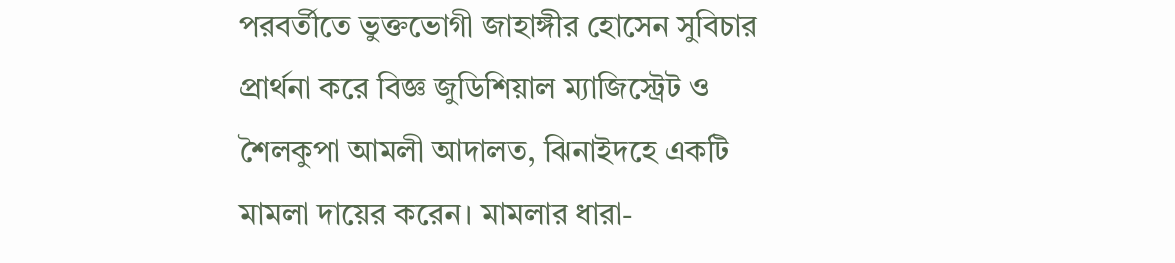পরবর্তীতে ভুক্তভোগী জাহাঙ্গীর হোসেন সুবিচার প্রার্থনা করে বিজ্ঞ জুডিশিয়াল ম্যাজিস্ট্রেট ও শৈলকুপা আমলী আদালত, ঝিনাইদহে একটি মামলা দায়ের করেন। মামলার ধারা-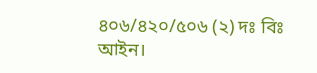৪০৬/৪২০/৫০৬ (২) দঃ বিঃ আইন।